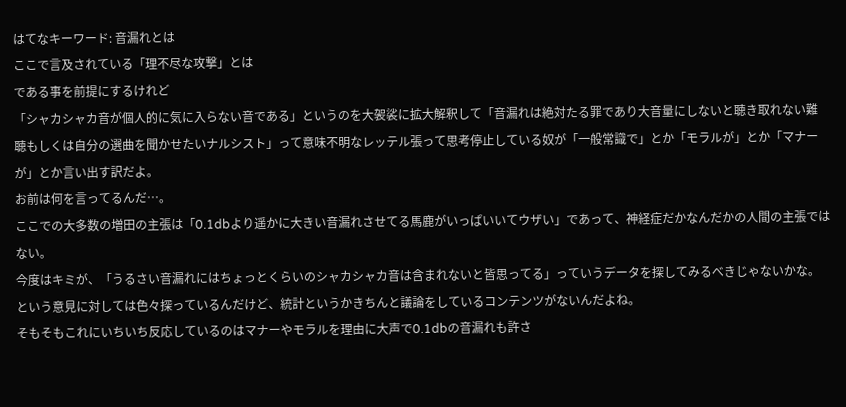はてなキーワード: 音漏れとは
ここで言及されている「理不尽な攻撃」とは
である事を前提にするけれど
「シャカシャカ音が個人的に気に入らない音である」というのを大袈裟に拡大解釈して「音漏れは絶対たる罪であり大音量にしないと聴き取れない難聴もしくは自分の選曲を聞かせたいナルシスト」って意味不明なレッテル張って思考停止している奴が「一般常識で」とか「モラルが」とか「マナーが」とか言い出す訳だよ。
お前は何を言ってるんだ…。
ここでの大多数の増田の主張は「0.1dbより遥かに大きい音漏れさせてる馬鹿がいっぱいいてウザい」であって、神経症だかなんだかの人間の主張ではない。
今度はキミが、「うるさい音漏れにはちょっとくらいのシャカシャカ音は含まれないと皆思ってる」っていうデータを探してみるべきじゃないかな。
という意見に対しては色々探っているんだけど、統計というかきちんと議論をしているコンテンツがないんだよね。
そもそもこれにいちいち反応しているのはマナーやモラルを理由に大声で0.1dbの音漏れも許さ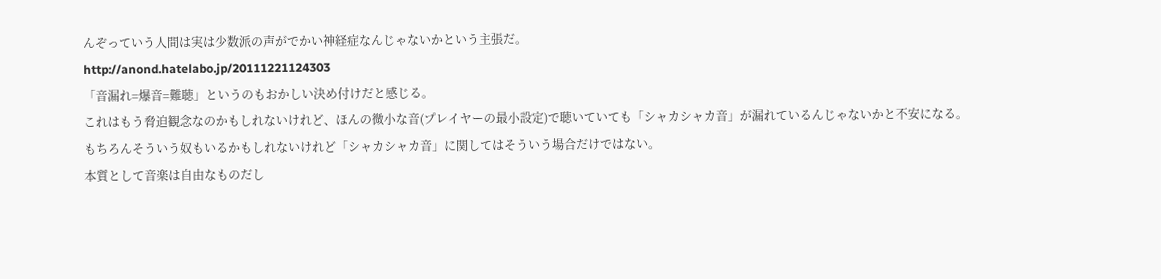んぞっていう人間は実は少数派の声がでかい神経症なんじゃないかという主張だ。
http://anond.hatelabo.jp/20111221124303
「音漏れ=爆音=難聴」というのもおかしい決め付けだと感じる。
これはもう脅迫観念なのかもしれないけれど、ほんの微小な音(プレイヤーの最小設定)で聴いていても「シャカシャカ音」が漏れているんじゃないかと不安になる。
もちろんそういう奴もいるかもしれないけれど「シャカシャカ音」に関してはそういう場合だけではない。
本質として音楽は自由なものだし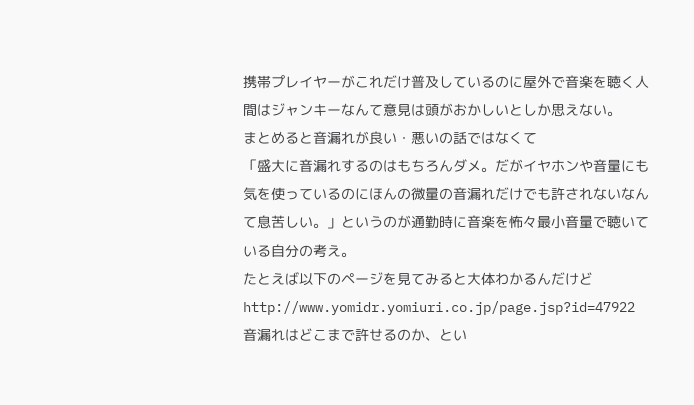携帯プレイヤーがこれだけ普及しているのに屋外で音楽を聴く人間はジャンキーなんて意見は頭がおかしいとしか思えない。
まとめると音漏れが良い・悪いの話ではなくて
「盛大に音漏れするのはもちろんダメ。だがイヤホンや音量にも気を使っているのにほんの微量の音漏れだけでも許されないなんて息苦しい。」というのが通勤時に音楽を怖々最小音量で聴いている自分の考え。
たとえば以下のページを見てみると大体わかるんだけど
http://www.yomidr.yomiuri.co.jp/page.jsp?id=47922
音漏れはどこまで許せるのか、とい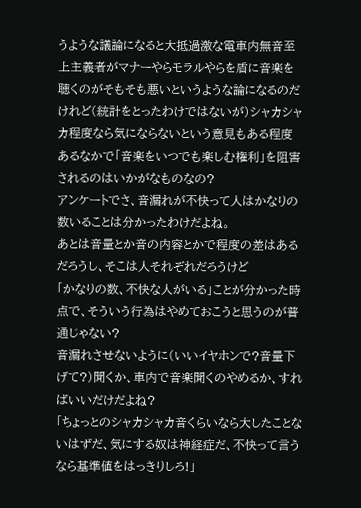うような議論になると大抵過激な電車内無音至上主義者がマナーやらモラルやらを盾に音楽を聴くのがそもそも悪いというような論になるのだけれど(統計をとったわけではないが)シャカシャカ程度なら気にならないという意見もある程度あるなかで「音楽をいつでも楽しむ権利」を阻害されるのはいかがなものなの?
アンケートでさ、音漏れが不快って人はかなりの数いることは分かったわけだよね。
あとは音量とか音の内容とかで程度の差はあるだろうし、そこは人それぞれだろうけど
「かなりの数、不快な人がいる」ことが分かった時点で、そういう行為はやめておこうと思うのが普通じゃない?
音漏れさせないように(いいイヤホンで?音量下げて?)聞くか、車内で音楽聞くのやめるか、すればいいだけだよね?
「ちょっとのシャカシャカ音くらいなら大したことないはずだ、気にする奴は神経症だ、不快って言うなら基準値をはっきりしろ!」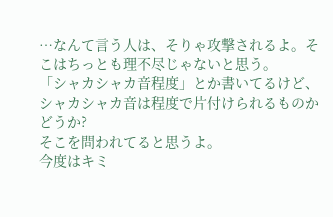…なんて言う人は、そりゃ攻撃されるよ。そこはちっとも理不尽じゃないと思う。
「シャカシャカ音程度」とか書いてるけど、シャカシャカ音は程度で片付けられるものかどうか?
そこを問われてると思うよ。
今度はキミ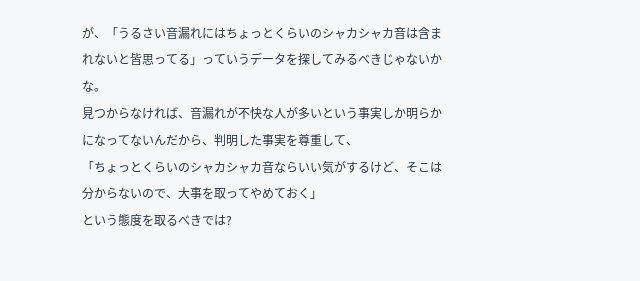が、「うるさい音漏れにはちょっとくらいのシャカシャカ音は含まれないと皆思ってる」っていうデータを探してみるべきじゃないかな。
見つからなければ、音漏れが不快な人が多いという事実しか明らかになってないんだから、判明した事実を尊重して、
「ちょっとくらいのシャカシャカ音ならいい気がするけど、そこは分からないので、大事を取ってやめておく」
という態度を取るべきでは?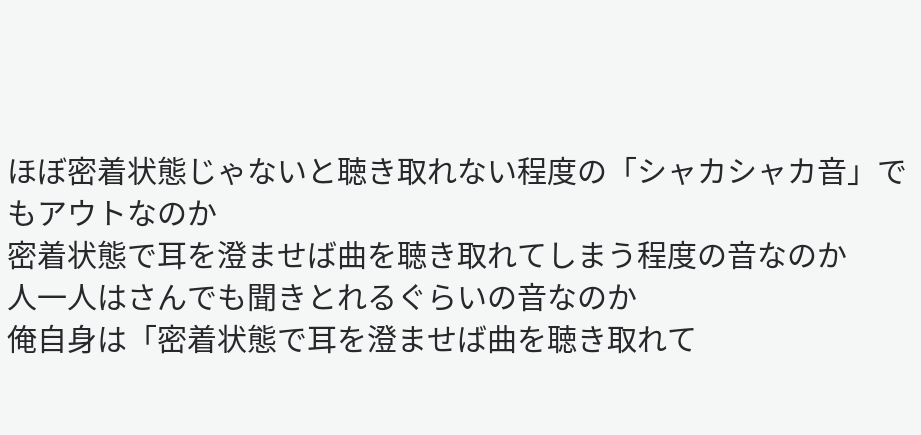ほぼ密着状態じゃないと聴き取れない程度の「シャカシャカ音」でもアウトなのか
密着状態で耳を澄ませば曲を聴き取れてしまう程度の音なのか
人一人はさんでも聞きとれるぐらいの音なのか
俺自身は「密着状態で耳を澄ませば曲を聴き取れて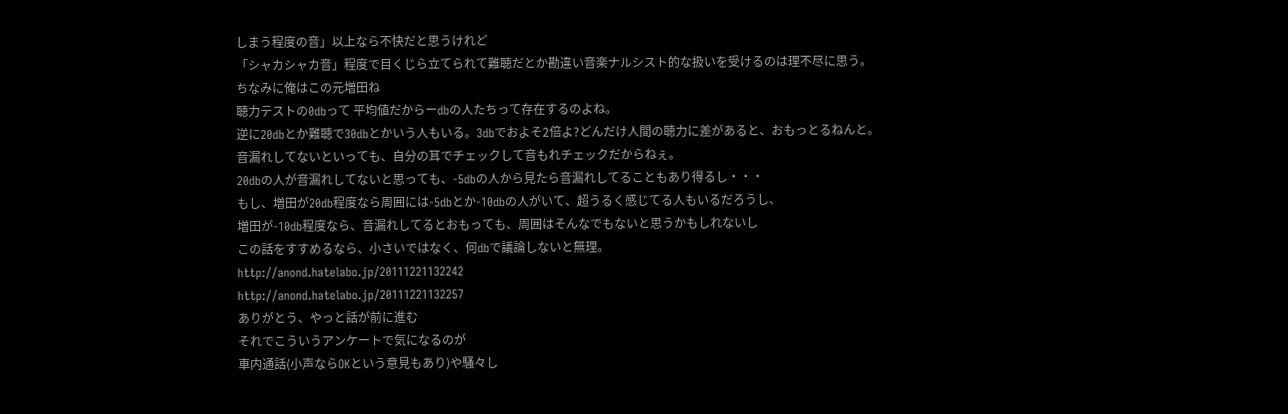しまう程度の音」以上なら不快だと思うけれど
「シャカシャカ音」程度で目くじら立てられて難聴だとか勘違い音楽ナルシスト的な扱いを受けるのは理不尽に思う。
ちなみに俺はこの元増田ね
聴力テストの0dbって 平均値だからーdbの人たちって存在するのよね。
逆に20dbとか難聴で30dbとかいう人もいる。3dbでおよそ2倍よ?どんだけ人間の聴力に差があると、おもっとるねんと。
音漏れしてないといっても、自分の耳でチェックして音もれチェックだからねぇ。
20dbの人が音漏れしてないと思っても、-5dbの人から見たら音漏れしてることもあり得るし・・・
もし、増田が20db程度なら周囲には-5dbとか-10dbの人がいて、超うるく感じてる人もいるだろうし、
増田が-10db程度なら、音漏れしてるとおもっても、周囲はそんなでもないと思うかもしれないし
この話をすすめるなら、小さいではなく、何dbで議論しないと無理。
http://anond.hatelabo.jp/20111221132242
http://anond.hatelabo.jp/20111221132257
ありがとう、やっと話が前に進む
それでこういうアンケートで気になるのが
車内通話(小声ならOKという意見もあり)や騒々し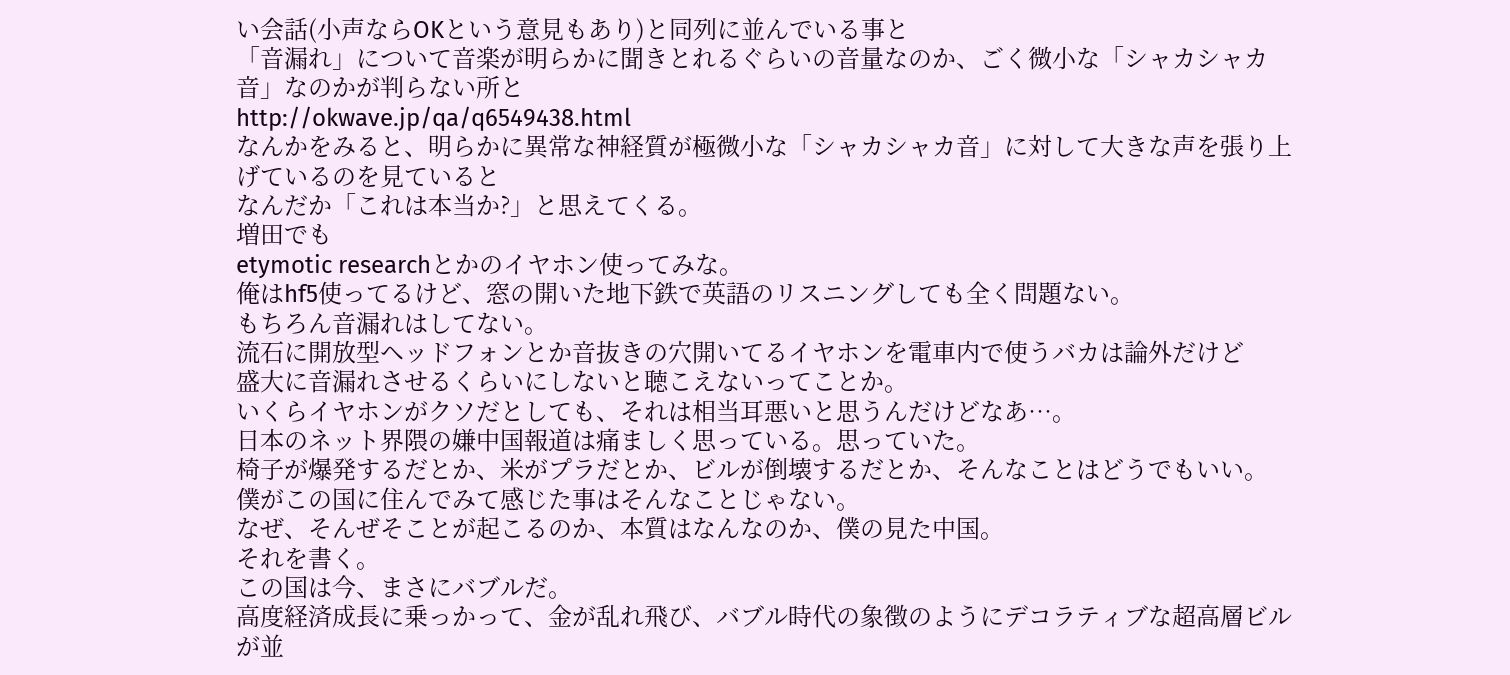い会話(小声ならOKという意見もあり)と同列に並んでいる事と
「音漏れ」について音楽が明らかに聞きとれるぐらいの音量なのか、ごく微小な「シャカシャカ音」なのかが判らない所と
http://okwave.jp/qa/q6549438.html
なんかをみると、明らかに異常な神経質が極微小な「シャカシャカ音」に対して大きな声を張り上げているのを見ていると
なんだか「これは本当か?」と思えてくる。
増田でも
etymotic researchとかのイヤホン使ってみな。
俺はhf5使ってるけど、窓の開いた地下鉄で英語のリスニングしても全く問題ない。
もちろん音漏れはしてない。
流石に開放型ヘッドフォンとか音抜きの穴開いてるイヤホンを電車内で使うバカは論外だけど
盛大に音漏れさせるくらいにしないと聴こえないってことか。
いくらイヤホンがクソだとしても、それは相当耳悪いと思うんだけどなあ…。
日本のネット界隈の嫌中国報道は痛ましく思っている。思っていた。
椅子が爆発するだとか、米がプラだとか、ビルが倒壊するだとか、そんなことはどうでもいい。
僕がこの国に住んでみて感じた事はそんなことじゃない。
なぜ、そんぜそことが起こるのか、本質はなんなのか、僕の見た中国。
それを書く。
この国は今、まさにバブルだ。
高度経済成長に乗っかって、金が乱れ飛び、バブル時代の象徴のようにデコラティブな超高層ビルが並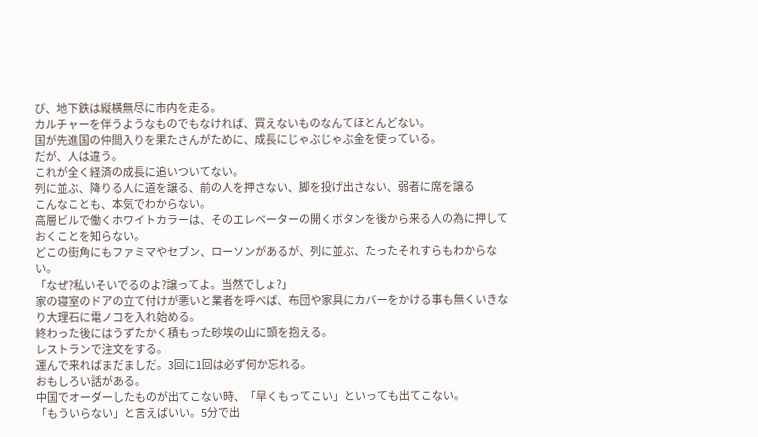び、地下鉄は縦横無尽に市内を走る。
カルチャーを伴うようなものでもなければ、買えないものなんてほとんどない。
国が先進国の仲間入りを果たさんがために、成長にじゃぶじゃぶ金を使っている。
だが、人は違う。
これが全く経済の成長に追いついてない。
列に並ぶ、降りる人に道を譲る、前の人を押さない、脚を投げ出さない、弱者に席を譲る
こんなことも、本気でわからない。
高層ビルで働くホワイトカラーは、そのエレベーターの開くボタンを後から来る人の為に押しておくことを知らない。
どこの街角にもファミマやセブン、ローソンがあるが、列に並ぶ、たったそれすらもわからない。
「なぜ?私いそいでるのよ?譲ってよ。当然でしょ?」
家の寝室のドアの立て付けが悪いと業者を呼べば、布団や家具にカバーをかける事も無くいきなり大理石に電ノコを入れ始める。
終わった後にはうずたかく積もった砂埃の山に頭を抱える。
レストランで注文をする。
運んで来ればまだましだ。3回に1回は必ず何か忘れる。
おもしろい話がある。
中国でオーダーしたものが出てこない時、「早くもってこい」といっても出てこない。
「もういらない」と言えばいい。5分で出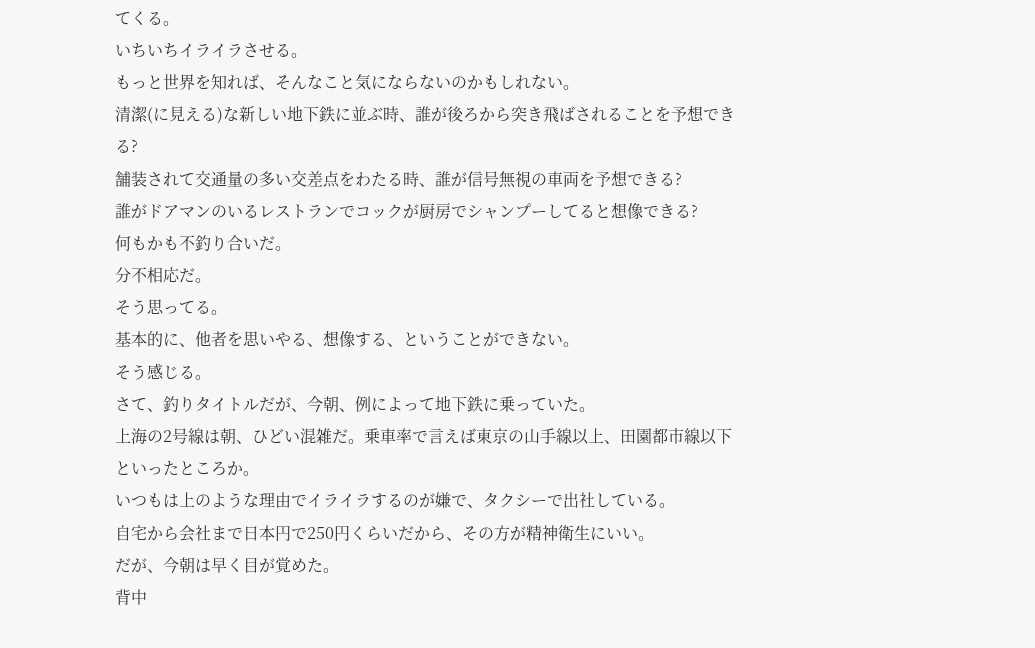てくる。
いちいちイライラさせる。
もっと世界を知れば、そんなこと気にならないのかもしれない。
清潔(に見える)な新しい地下鉄に並ぶ時、誰が後ろから突き飛ばされることを予想できる?
舗装されて交通量の多い交差点をわたる時、誰が信号無視の車両を予想できる?
誰がドアマンのいるレストランでコックが厨房でシャンプーしてると想像できる?
何もかも不釣り合いだ。
分不相応だ。
そう思ってる。
基本的に、他者を思いやる、想像する、ということができない。
そう感じる。
さて、釣りタイトルだが、今朝、例によって地下鉄に乗っていた。
上海の2号線は朝、ひどい混雑だ。乗車率で言えば東京の山手線以上、田園都市線以下といったところか。
いつもは上のような理由でイライラするのが嫌で、タクシーで出社している。
自宅から会社まで日本円で250円くらいだから、その方が精神衛生にいい。
だが、今朝は早く目が覚めた。
背中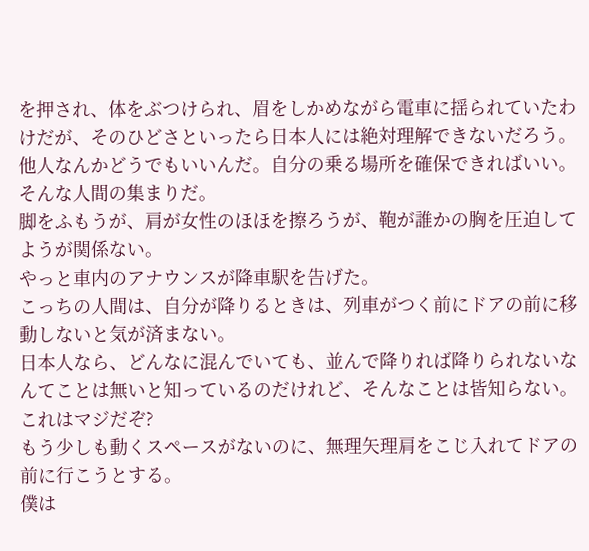を押され、体をぶつけられ、眉をしかめながら電車に揺られていたわけだが、そのひどさといったら日本人には絶対理解できないだろう。
他人なんかどうでもいいんだ。自分の乗る場所を確保できればいい。そんな人間の集まりだ。
脚をふもうが、肩が女性のほほを擦ろうが、鞄が誰かの胸を圧迫してようが関係ない。
やっと車内のアナウンスが降車駅を告げた。
こっちの人間は、自分が降りるときは、列車がつく前にドアの前に移動しないと気が済まない。
日本人なら、どんなに混んでいても、並んで降りれば降りられないなんてことは無いと知っているのだけれど、そんなことは皆知らない。
これはマジだぞ?
もう少しも動くスペースがないのに、無理矢理肩をこじ入れてドアの前に行こうとする。
僕は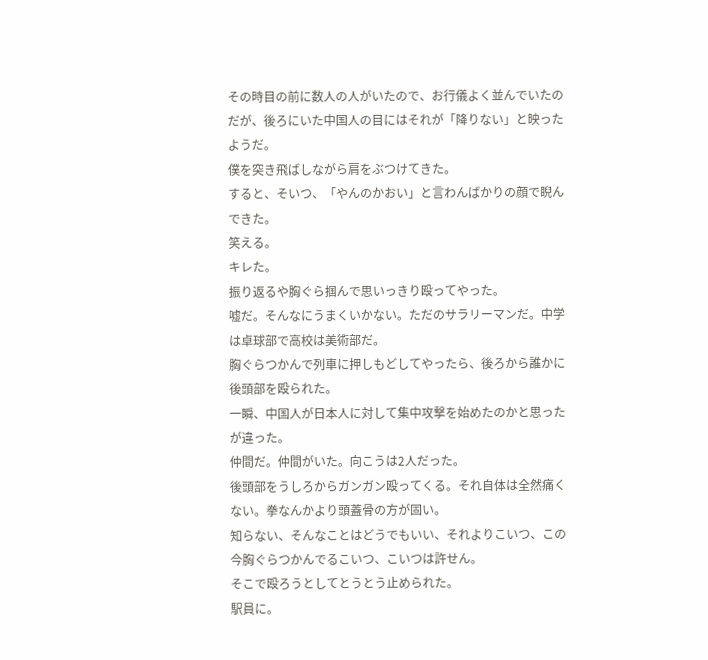その時目の前に数人の人がいたので、お行儀よく並んでいたのだが、後ろにいた中国人の目にはそれが「降りない」と映ったようだ。
僕を突き飛ばしながら肩をぶつけてきた。
すると、そいつ、「やんのかおい」と言わんばかりの顔で睨んできた。
笑える。
キレた。
振り返るや胸ぐら掴んで思いっきり殴ってやった。
嘘だ。そんなにうまくいかない。ただのサラリーマンだ。中学は卓球部で高校は美術部だ。
胸ぐらつかんで列車に押しもどしてやったら、後ろから誰かに後頭部を殴られた。
一瞬、中国人が日本人に対して集中攻撃を始めたのかと思ったが違った。
仲間だ。仲間がいた。向こうは2人だった。
後頭部をうしろからガンガン殴ってくる。それ自体は全然痛くない。拳なんかより頭蓋骨の方が固い。
知らない、そんなことはどうでもいい、それよりこいつ、この今胸ぐらつかんでるこいつ、こいつは許せん。
そこで殴ろうとしてとうとう止められた。
駅員に。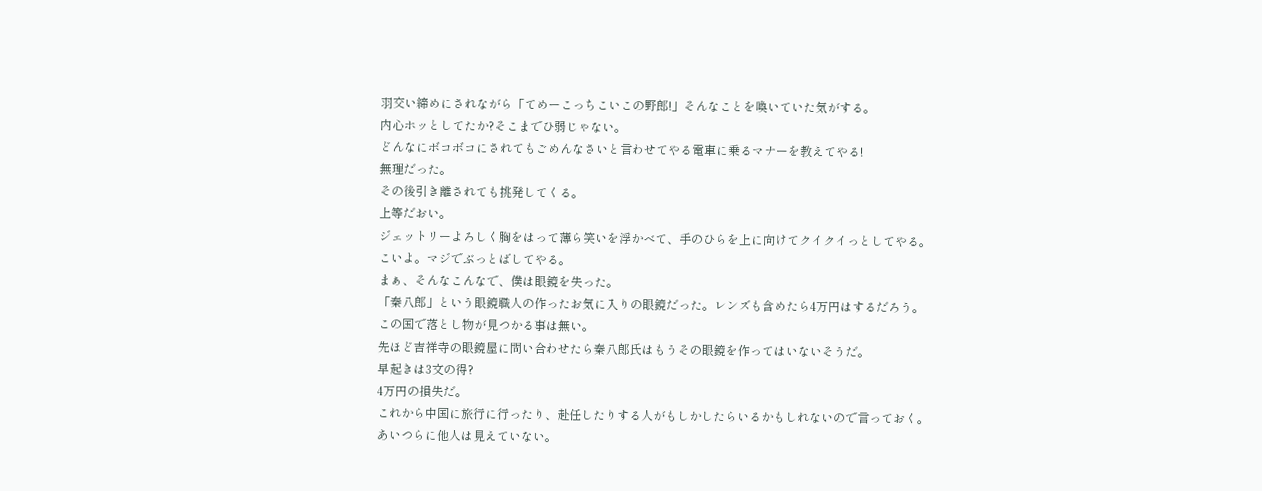羽交い締めにされながら「てめーこっちこいこの野郎!」そんなことを喚いていた気がする。
内心ホッとしてたか?そこまでひ弱じゃない。
どんなにボコボコにされてもごめんなさいと言わせてやる電車に乗るマナーを教えてやる!
無理だった。
その後引き離されても挑発してくる。
上等だおい。
ジェットリーよろしく胸をはって薄ら笑いを浮かべて、手のひらを上に向けてクイクイっとしてやる。
こいよ。マジでぶっとばしてやる。
まぁ、そんなこんなで、僕は眼鏡を失った。
「秦八郎」という眼鏡職人の作ったお気に入りの眼鏡だった。レンズも含めたら4万円はするだろう。
この国で落とし物が見つかる事は無い。
先ほど吉祥寺の眼鏡屋に問い合わせたら秦八郎氏はもうその眼鏡を作ってはいないそうだ。
早起きは3文の得?
4万円の損失だ。
これから中国に旅行に行ったり、赴任したりする人がもしかしたらいるかもしれないので言っておく。
あいつらに他人は見えていない。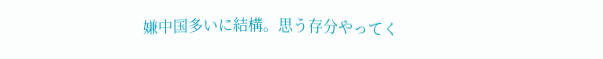嫌中国多いに結構。思う存分やってく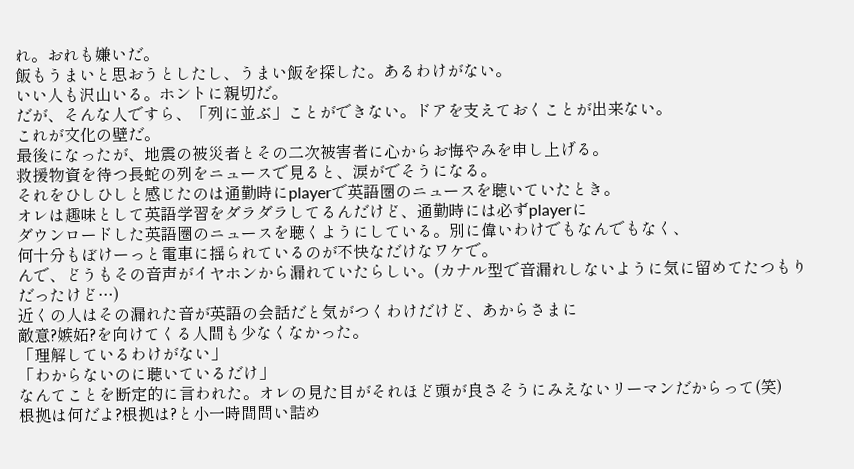れ。おれも嫌いだ。
飯もうまいと思おうとしたし、うまい飯を探した。あるわけがない。
いい人も沢山いる。ホントに親切だ。
だが、そんな人ですら、「列に並ぶ」ことができない。ドアを支えておくことが出来ない。
これが文化の壁だ。
最後になったが、地震の被災者とその二次被害者に心からお悔やみを申し上げる。
救援物資を待つ長蛇の列をニュースで見ると、涙がでそうになる。
それをひしひしと感じたのは通勤時にplayerで英語圏のニュースを聴いていたとき。
オレは趣味として英語学習をダラダラしてるんだけど、通勤時には必ずplayerに
ダウンロードした英語圏のニュースを聴くようにしている。別に偉いわけでもなんでもなく、
何十分もぼけーっと電車に揺られているのが不快なだけなワケで。
んで、どうもその音声がイヤホンから漏れていたらしい。(カナル型で音漏れしないように気に留めてたつもりだったけど…)
近くの人はその漏れた音が英語の会話だと気がつくわけだけど、あからさまに
敵意?嫉妬?を向けてくる人間も少なくなかった。
「理解しているわけがない」
「わからないのに聴いているだけ」
なんてことを断定的に言われた。オレの見た目がそれほど頭が良さそうにみえないリーマンだからって(笑)
根拠は何だよ?根拠は?と小一時間問い詰め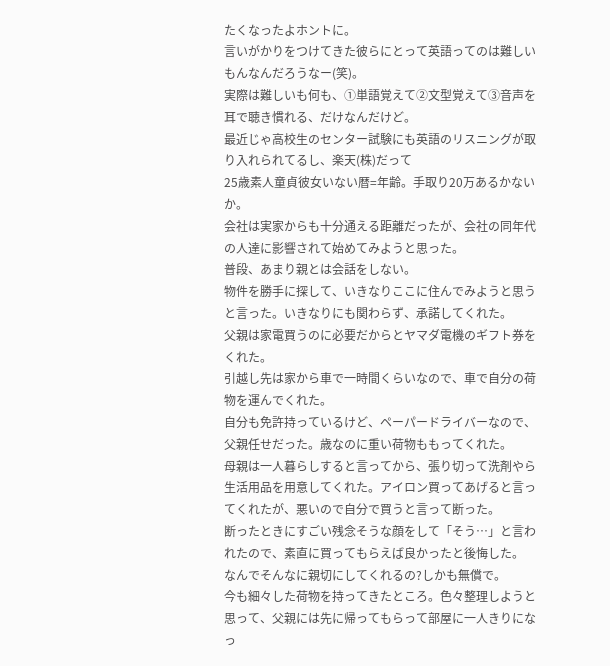たくなったよホントに。
言いがかりをつけてきた彼らにとって英語ってのは難しいもんなんだろうなー(笑)。
実際は難しいも何も、①単語覚えて②文型覚えて③音声を耳で聴き慣れる、だけなんだけど。
最近じゃ高校生のセンター試験にも英語のリスニングが取り入れられてるし、楽天(株)だって
25歳素人童貞彼女いない暦=年齢。手取り20万あるかないか。
会社は実家からも十分通える距離だったが、会社の同年代の人達に影響されて始めてみようと思った。
普段、あまり親とは会話をしない。
物件を勝手に探して、いきなりここに住んでみようと思うと言った。いきなりにも関わらず、承諾してくれた。
父親は家電買うのに必要だからとヤマダ電機のギフト券をくれた。
引越し先は家から車で一時間くらいなので、車で自分の荷物を運んでくれた。
自分も免許持っているけど、ペーパードライバーなので、父親任せだった。歳なのに重い荷物ももってくれた。
母親は一人暮らしすると言ってから、張り切って洗剤やら生活用品を用意してくれた。アイロン買ってあげると言ってくれたが、悪いので自分で買うと言って断った。
断ったときにすごい残念そうな顔をして「そう…」と言われたので、素直に買ってもらえば良かったと後悔した。
なんでそんなに親切にしてくれるの?しかも無償で。
今も細々した荷物を持ってきたところ。色々整理しようと思って、父親には先に帰ってもらって部屋に一人きりになっ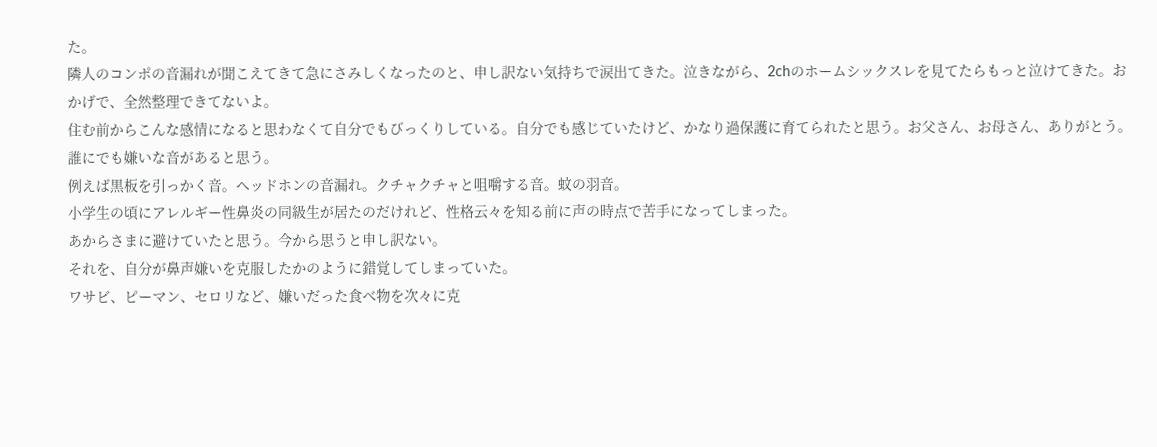た。
隣人のコンポの音漏れが聞こえてきて急にさみしくなったのと、申し訳ない気持ちで涙出てきた。泣きながら、2chのホームシックスレを見てたらもっと泣けてきた。おかげで、全然整理できてないよ。
住む前からこんな感情になると思わなくて自分でもびっくりしている。自分でも感じていたけど、かなり過保護に育てられたと思う。お父さん、お母さん、ありがとう。
誰にでも嫌いな音があると思う。
例えば黒板を引っかく音。ヘッドホンの音漏れ。クチャクチャと咀嚼する音。蚊の羽音。
小学生の頃にアレルギー性鼻炎の同級生が居たのだけれど、性格云々を知る前に声の時点で苦手になってしまった。
あからさまに避けていたと思う。今から思うと申し訳ない。
それを、自分が鼻声嫌いを克服したかのように錯覚してしまっていた。
ワサビ、ピーマン、セロリなど、嫌いだった食べ物を次々に克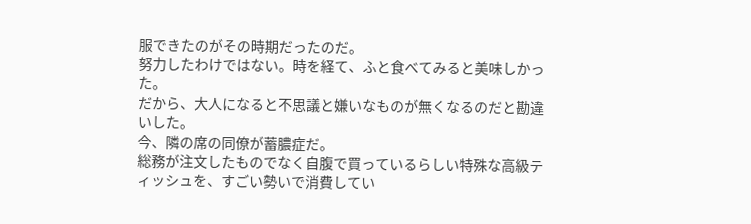服できたのがその時期だったのだ。
努力したわけではない。時を経て、ふと食べてみると美味しかった。
だから、大人になると不思議と嫌いなものが無くなるのだと勘違いした。
今、隣の席の同僚が蓄膿症だ。
総務が注文したものでなく自腹で買っているらしい特殊な高級ティッシュを、すごい勢いで消費してい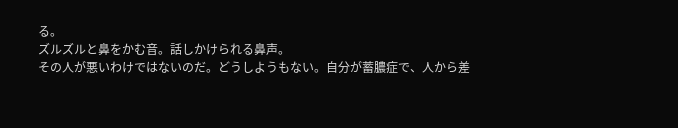る。
ズルズルと鼻をかむ音。話しかけられる鼻声。
その人が悪いわけではないのだ。どうしようもない。自分が蓄膿症で、人から差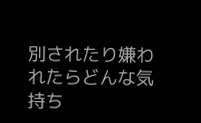別されたり嫌われたらどんな気持ち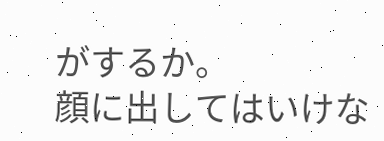がするか。
顔に出してはいけな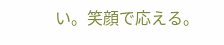い。笑顔で応える。